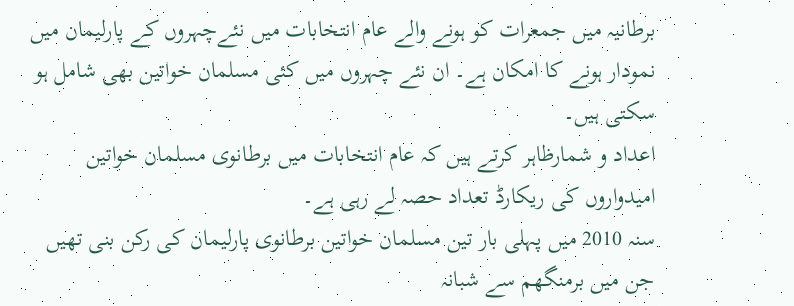برطانیہ میں جمعرات کو ہونے والے عام انتخابات میں نئےچہروں کے پارلیمان میں نمودار ہونے کا امکان ہے۔ ان نئے چہروں میں کئی مسلمان خواتین بھی شامل ہو سکتی ہیں۔
اعداد و شمارظاہر کرتے ہیں کہ عام انتخابات میں برطانوی مسلمان خواتین امیدواروں کی ریکارڈ تعداد حصہ لے رہی ہے۔
سنہ 2010 میں پہلی بار تین مسلمان خواتین برطانوی پارلیمان کی رکن بنی تھیں جن میں برمنگھم سے شبانہ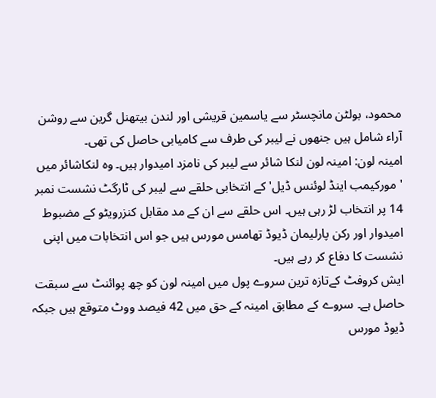محمود، بولٹن مانچسٹر سے یاسمین قریشی اور لندن بیتھنل گرین سے روشن آراء شامل ہیں جنھوں نے لیبر کی طرف سے کامیابی حاصل کی تھی۔
امینہ لون: امینہ لون لنکا شائر سے لیبر کی نامزد امیدوار ہیں۔ وہ لنکاشائر میں 'مورکیمب اینڈ لوئنس ڈیل' کے انتخابی حلقے سے لیبر کی ٹارگٹ نشست نمبر 14 پر انتخاب لڑ رہی ہیں۔ اس حلقے سے ان کے مد مقابل کنزرویٹو کے مضبوط امیدوار اور رکن پارلیمان ڈیوڈ تھامس مورس ہیں جو اس انتخابات میں اپنی نشست کا دفاع کر رہے ہیں۔
ایش کروفٹ کےتازہ ترین سروے پول میں امینہ لون کو چھ پوائنٹ سے سبقت حاصل ہے۔ سروے کے مطابق امینہ کے حق میں 42 فیصد ووٹ متوقع ہیں جبکہ ڈیوڈ مورس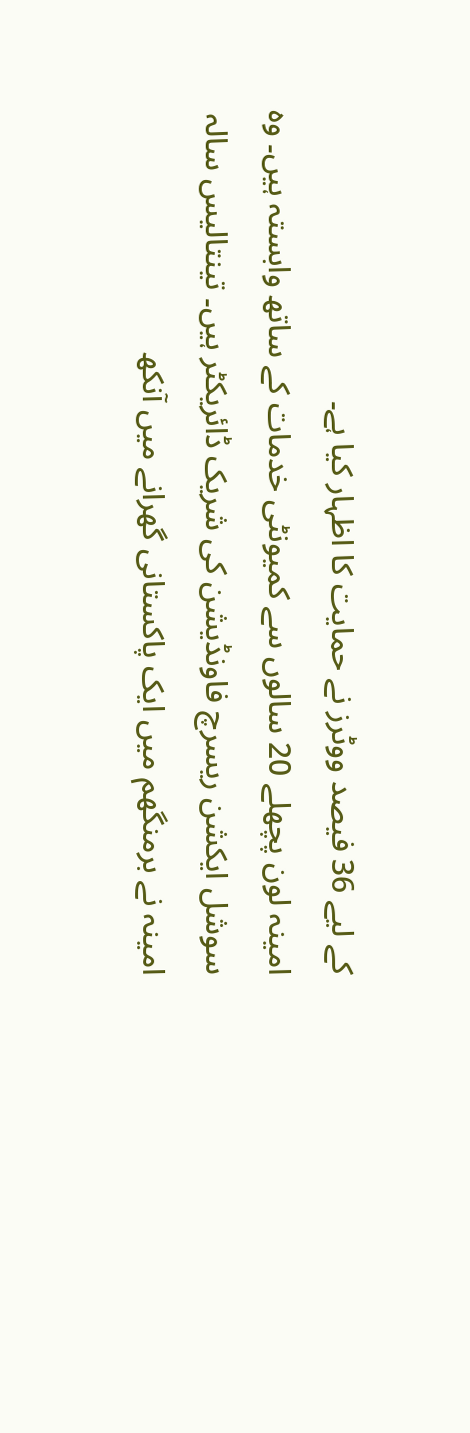کے لیے 36 فیصد ووٹرز نے حمایت کا اظہار کیا ہے۔
امینہ لون پچھلے 20 سالوں سے کمیونٹی خدمات کے ساتھ وابستہ ہیں۔ وہ سوشل ایکشن ریسرچ فاونڈیشن کی شریک ڈائریکٹر ہیں۔ تینتالیس سالہ امینہ نے برمنگھم میں ایک پاکستانی گھرانے میں آنکھ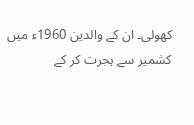کھولی۔ ان کے والدین 1960ء میں کشمیر سے ہجرت کر کے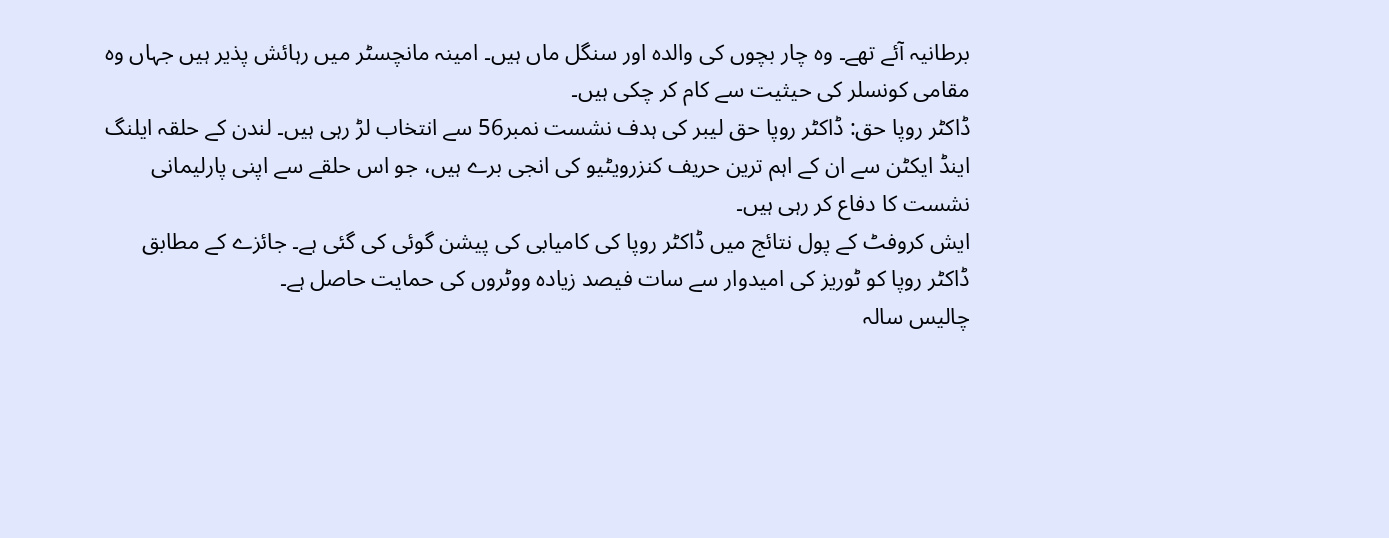برطانیہ آئے تھے۔ وہ چار بچوں کی والدہ اور سنگل ماں ہیں۔ امینہ مانچسٹر میں رہائش پذیر ہیں جہاں وہ مقامی کونسلر کی حیثیت سے کام کر چکی ہیں۔
ڈاکٹر روپا حق: ڈاکٹر روپا حق لیبر کی ہدف نشست نمبر56 سے انتخاب لڑ رہی ہیں۔ لندن کے حلقہ ایلنگ اینڈ ایکٹن سے ان کے اہم ترین حریف کنزرویٹیو کی انجی برے ہیں، جو اس حلقے سے اپنی پارلیمانی نشست کا دفاع کر رہی ہیں۔
ایش کروفٹ کے پول نتائج میں ڈاکٹر روپا کی کامیابی کی پیشن گوئی کی گئی ہے۔ جائزے کے مطابق ڈاکٹر روپا کو ٹوریز کی امیدوار سے سات فیصد زیادہ ووٹروں کی حمایت حاصل ہے۔
چالیس سالہ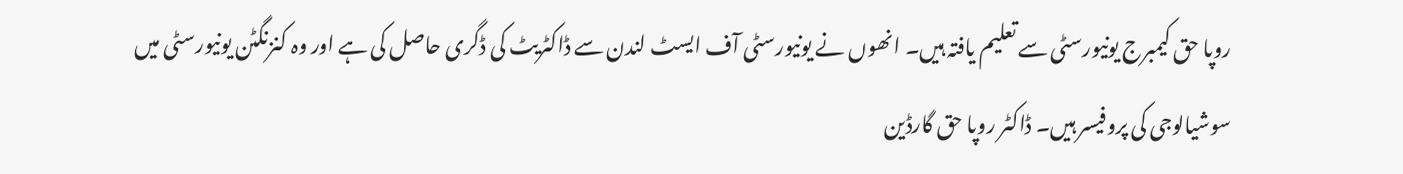روپا حق کیمبرج یونیورسٹی سے تعلیم یافتہ ہیں۔ انھوں نے یونیورسٹی آف ایسٹ لندن سے ڈاکٹریٹ کی ڈگری حاصل کی ہے اور وہ کنزنگٹن یونیورسٹی میں سوشیالوجی کی پروفیسر ہیں۔ ڈاکٹر روپا حق گارڈین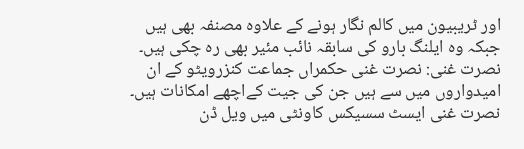اور ٹریبیون میں کالم نگار ہونے کے علاوہ مصنفہ بھی ہیں جبکہ وہ ایلنگ بارو کی سابقہ نائب مئیر بھی رہ چکی ہیں۔
نصرت غنی: نصرت غنی حکمراں جماعت کنزرویٹو کے ان امیدواروں میں سے ہیں جن کی جیت کےاچھے امکانات ہیں۔ نصرت غنی ایسٹ سسیکس کاونٹی میں ویل ڈن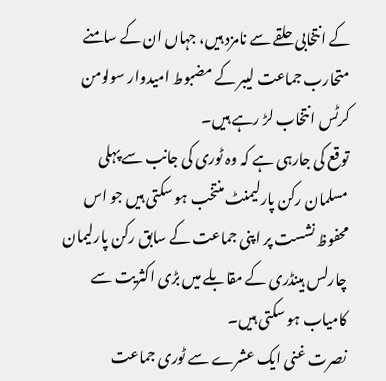کے انتخابی حلقے سے نامزد ہیں، جہاں ان کے سامنے متحارب جماعت لیبر کے مضبوط امیدوار سولومن کرٹس انتخاب لڑ رہے ہیں۔
توقع کی جارہی ہے کہ وہ ٹوری کی جانب سے پہلی مسلمان رکن پارلیمنٹ منتخب ہو سکتی ہیں جو اس محفوظ نشست پر اپنی جماعت کے سابق رکن پارلیمان چارلس ہینڈری کے مقابلے میں بڑی اکثریت سے کامیاب ہو سکتی ہیں۔
نصرت غنی ایک عشرے سے ٹوری جماعت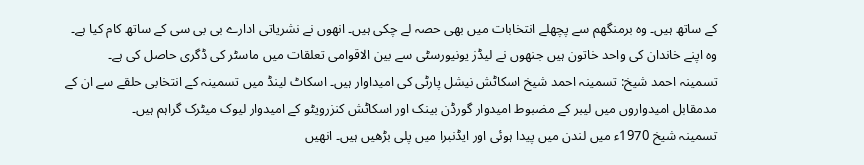کے ساتھ ہیں۔ وہ برمنگھم سے پچھلے انتخابات میں بھی حصہ لے چکی ہیں۔ انھوں نے نشریاتی ادارے بی بی سی کے ساتھ کام کیا ہے۔ وہ اپنے خاندان کی واحد خاتون ہیں جنھوں نے لیڈز یونیورسٹی سے بین الاقوامی تعلقات میں ماسٹر کی ڈگری حاصل کی ہے۔
تسمینہ احمد شیخ: تسمینہ احمد شیخ اسکاٹش نیشل پارٹی کی امیداوار ہیں۔ اسکاٹ لینڈ میں تسمینہ کے انتخابی حلقے سے ان کے مدمقابل امیدواروں میں لیبر کے مضبوط امیدوار گورڈن بینک اور اسکاٹش کنزرویٹو کے امیدوار لیوک میٹرک گراہم ہیں۔
تسمینہ شیخ 1970ء میں لندن میں پیدا ہوئی اور ایڈنبرا میں پلی بڑھیں ہیں۔ انھیں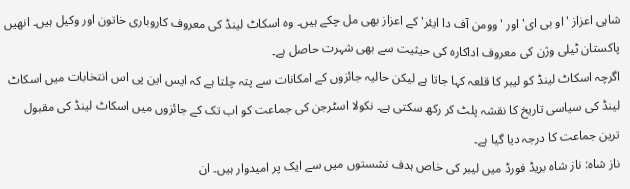شاہی اعزاز 'او بی ای' اور 'وومن آف دا ایئر' کے اعزاز بھی مل چکے ہیں۔ وہ اسکاٹ لینڈ کی معروف کاروباری خاتون اور وکیل ہیں۔ انھیں پاکستان ٹیلی وژن کی معروف اداکارہ کی حیثیت سے بھی شہرت حاصل ہے۔
اگرچہ اسکاٹ لینڈ کو لیبر کا قلعہ کہا جاتا ہے لیکن حالیہ جائزوں کے امکانات سے پتہ چلتا ہے کہ ایس این پی اس انتخابات میں اسکاٹ لینڈ کی سیاسی تاریخ کا نقشہ پلٹ کر رکھ سکتی ہے۔ نکولا اسٹرجن کی جماعت کو اب تک کے جائزوں میں اسکاٹ لینڈ کی مقبول ترین جماعت کا درجہ دیا گیا ہے۔
ناز شاہ: ناز شاہ بریڈ فورڈ میں لیبر کی خاص ہدف نشستوں میں سے ایک پر امیدوار ہیں۔ ان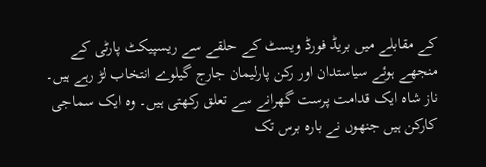کے مقابلے میں بریڈ فورڈ ویسٹ کے حلقے سے ریسپیکٹ پارٹی کے منجھے ہوئے سیاستدان اور رکن پارلیمان جارج گیلوے انتخاب لڑ رہے ہیں۔
ناز شاہ ایک قدامت پرست گھرانے سے تعلق رکھتی ہیں۔ وہ ایک سماجی کارکن ہیں جنھوں نے بارہ برس تک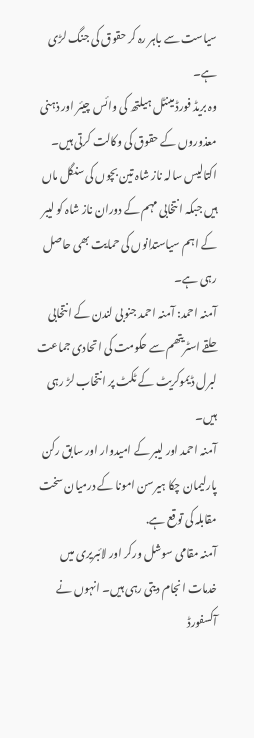سیاست سے باہر رہ کر حقوق کی جنگ لڑی ہے۔
وہ بریڈ فورڈ مینٹل ہیلتھ کی وائس چیئر اور ذہنی معذوروں کے حقوق کی وکالت کرتی ہیں۔ اکتالیس سالہ ناز شاہ تین بچوں کی سنگل ماں ہیں جبکہ انتخابی مہم کے دوران ناز شاہ کو لیبر کے اہم سیاستدانوں کی حمایت بھی حاصل رہی ہے۔
آمنہ احمد: آمنہ احمد جنوبی لندن کے انتخابی حلقے اسٹریتھم سے حکومت کی اتحادی جماعت لبرل ڈیموکریٹ کے ٹکٹ پر انتخاب لڑ رہی ہیں۔
آمنہ احمد اور لیبر کے امیدوار اور سابق رکن پارلیمان چکا ہیرسن امونا کے درمیان سخت مقابلہ کی توقع ہے.
آمنہ مقامی سوشل ورکر اور لائبریری میں خدمات انجام دیتی رہی ہیں۔ انہوں نے آکسفورڈ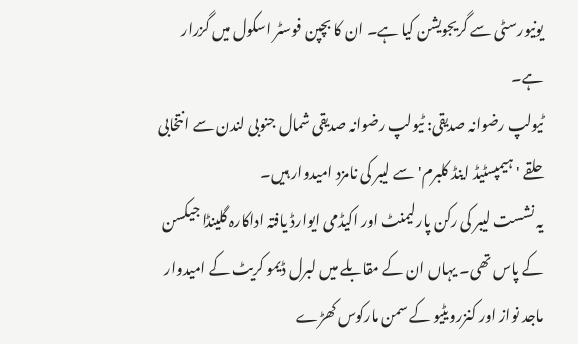یونیورسٹی سے گریجویشن کیا ہے۔ ان کا بچپن فوسٹر اسکول میں گزرار ہے۔
ٹیولپ رضوانہ صدیقی: ٹیولپ رضوانہ صدیقی شمال جنوبی لندن سے انتخابی حلقے 'ہیمپسٹیڈ اینڈ کلبرم' سے لیبر کی نامزد امیدوار ہیں۔
یہ نشست لیبر کی رکن پارلیمنٹ اور اکیڈمی ایوارڈ یافتہ اداکارہ گلینڈا جیکسن کے پاس تھی۔ یہاں ان کے مقابلے میں لبرل ڈیمو کریٹ کے امیدوار ماجد نواز اور کنزرویٹیو کے سمن مارکوس کھڑے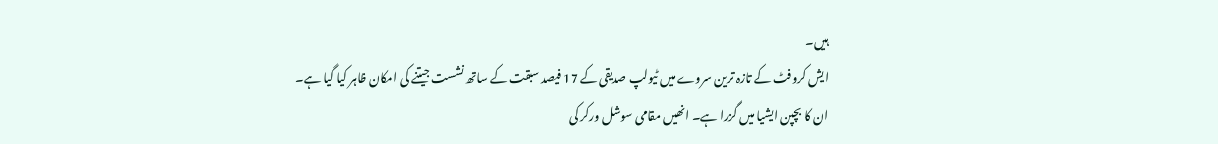ہیں۔
ایش کروفٹ کے تازہ ترین سروے میں ٹیولپ صدیقی کے 17 فیصد سبقت کے ساتھ نشست جیتنے کی امکان ظاہر کیا گیا ہے۔
ان کا بچپن ایشیا میں گزرا ہے۔ انھیں مقامی سوشل ورکر کی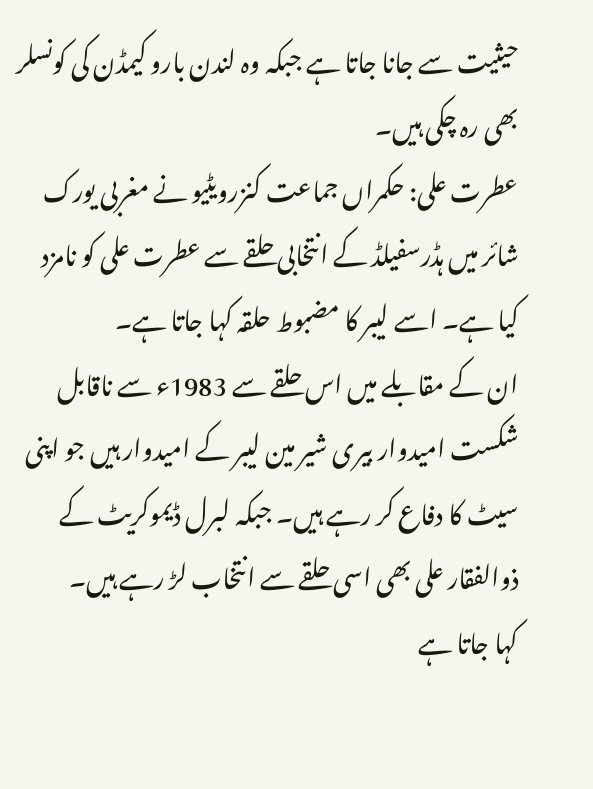حیثیت سے جانا جاتا ہے جبکہ وہ لندن بارو کیمڈن کی کونسلر بھی رہ چکی ہیں۔
عطرت علی: حکمراں جماعت کنزرویٹیو نے مغربی یورک شائر میں ہڈرسفیلڈ کے انتخابی حلقے سے عطرت علی کو نامزد کیا ہے۔ اسے لیبر کا مضبوط حلقہ کہا جاتا ہے۔
ان کے مقابلے میں اس حلقے سے 1983ء سے ناقابل شکست امیدوار بیری شیر مین لیبر کے امیدوار ہیں جو اپنی سیٹ کا دفاع کر رہے ہیں۔ جبکہ لبرل ڈیموکریٹ کے ذوالفقار علی بھی اسی حلقے سے انتخاب لڑ رہے ہیں۔
کہا جاتا ہے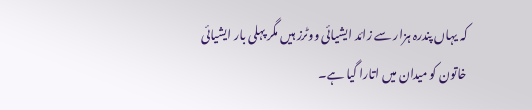کہ یہاں پندرہ ہزار سے زائد ایشیائی ووٹرز ہیں مگر پہلی بار ایشیائی خاتون کو میدان میں اتارا گیا ہے۔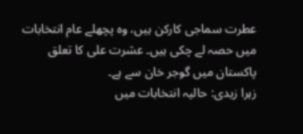عطرت سماجی کارکن ہیں، وہ پچھلے عام انتخابات میں حصہ لے چکی ہیں۔ عشرت علی کا تعلق پاکستان میں گوجر خان سے ہے۔
زہرا زیدی: حالیہ انتخابات میں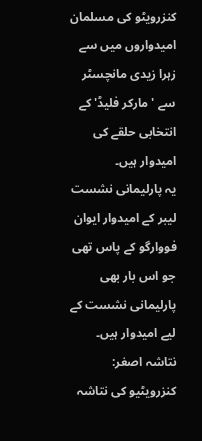کنزرویٹو کی مسلمان امیدواروں میں سے زہرا زیدی مانچسٹر سے 'مارکر فلیڈ' کے انتخابی حلقے کی امیدوار ہیں۔
یہ پارلیمانی نشست لیبر کے امیدوار ایوان فووارگو کے پاس تھی جو اس بار بھی پارلیمانی نشست کے لیے امیدوار ہیں۔
نتاشہ اصغر: کنزرویٹیو کی نتاشہ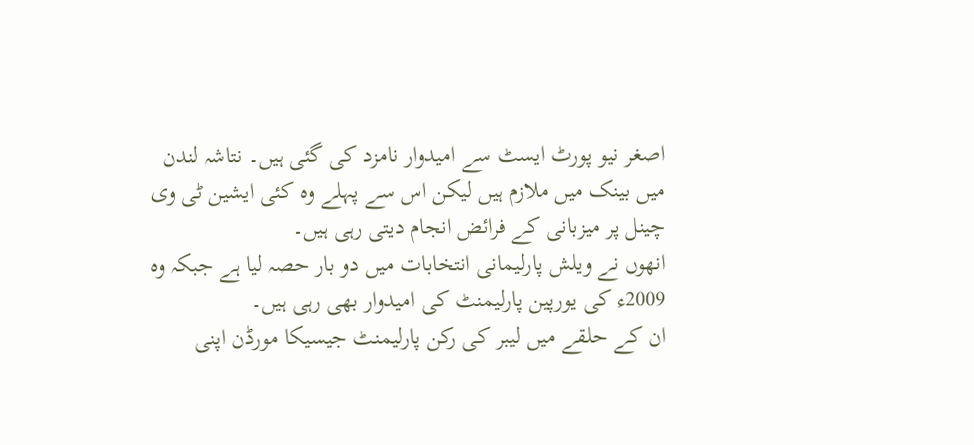اصغر نیو پورٹ ایسٹ سے امیدوار نامزد کی گئی ہیں۔ نتاشہ لندن میں بینک میں ملازم ہیں لیکن اس سے پہلے وہ کئی ایشین ٹی وی چینل پر میزبانی کے فرائض انجام دیتی رہی ہیں۔
انھوں نے ویلش پارلیمانی انتخابات میں دو بار حصہ لیا ہے جبکہ وہ 2009ء کی یورپین پارلیمنٹ کی امیدوار بھی رہی ہیں۔
ان کے حلقے میں لیبر کی رکن پارلیمنٹ جیسیکا مورڈن اپنی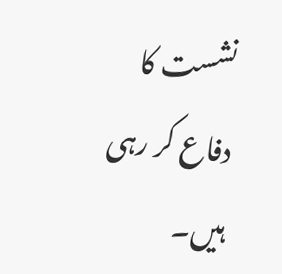نشست کا دفاع کر رہی ہیں۔